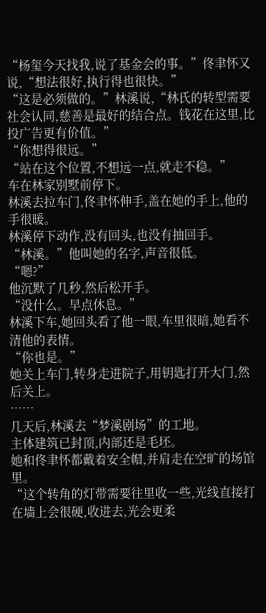“杨玺今天找我,说了基金会的事。”佟聿怀又说,“想法很好,执行得也很快。”
“这是必须做的。”林溪说,“林氏的转型需要社会认同,慈善是最好的结合点。钱花在这里,比投广告更有价值。”
“你想得很远。”
“站在这个位置,不想远一点,就走不稳。”
车在林家别墅前停下。
林溪去拉车门,佟聿怀伸手,盖在她的手上,他的手很暖。
林溪停下动作,没有回头,也没有抽回手。
“林溪。”他叫她的名字,声音很低。
“嗯?”
他沉默了几秒,然后松开手。
“没什么。早点休息。”
林溪下车,她回头看了他一眼,车里很暗,她看不清他的表情。
“你也是。”
她关上车门,转身走进院子,用钥匙打开大门,然后关上。
……
几天后,林溪去“梦溪剧场”的工地。
主体建筑已封顶,内部还是毛坯。
她和佟聿怀都戴着安全帽,并肩走在空旷的场馆里。
“这个转角的灯带需要往里收一些,光线直接打在墙上会很硬,收进去,光会更柔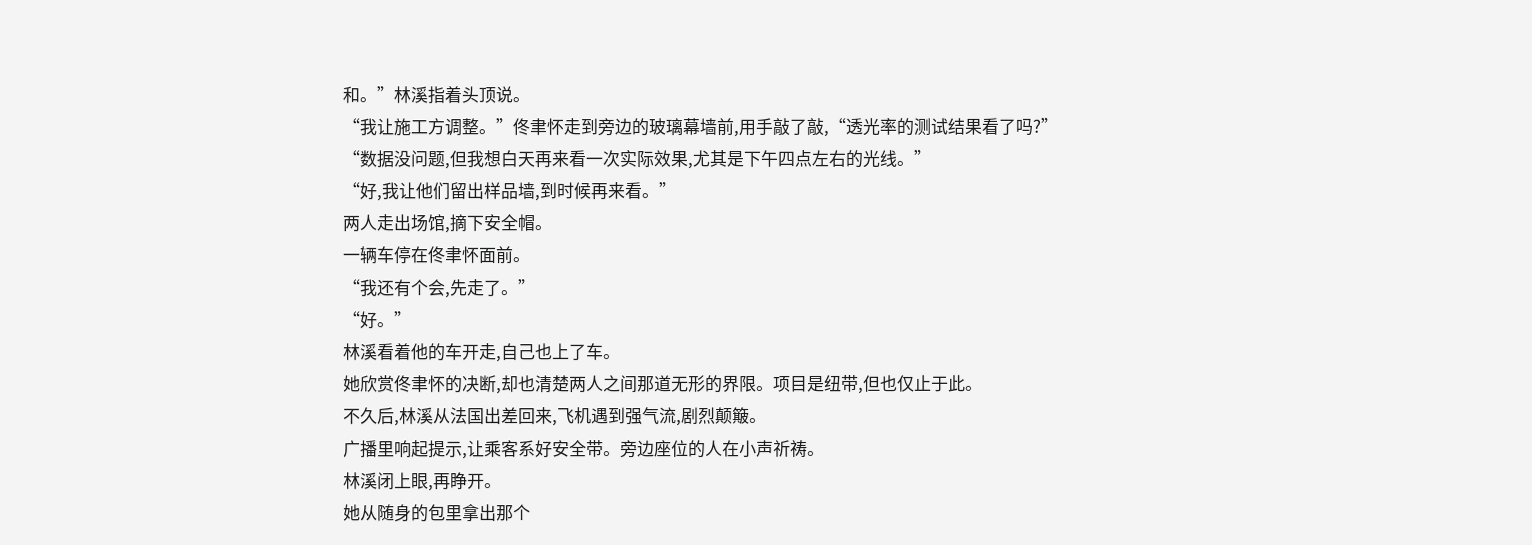和。”林溪指着头顶说。
“我让施工方调整。”佟聿怀走到旁边的玻璃幕墙前,用手敲了敲,“透光率的测试结果看了吗?”
“数据没问题,但我想白天再来看一次实际效果,尤其是下午四点左右的光线。”
“好,我让他们留出样品墙,到时候再来看。”
两人走出场馆,摘下安全帽。
一辆车停在佟聿怀面前。
“我还有个会,先走了。”
“好。”
林溪看着他的车开走,自己也上了车。
她欣赏佟聿怀的决断,却也清楚两人之间那道无形的界限。项目是纽带,但也仅止于此。
不久后,林溪从法国出差回来,飞机遇到强气流,剧烈颠簸。
广播里响起提示,让乘客系好安全带。旁边座位的人在小声祈祷。
林溪闭上眼,再睁开。
她从随身的包里拿出那个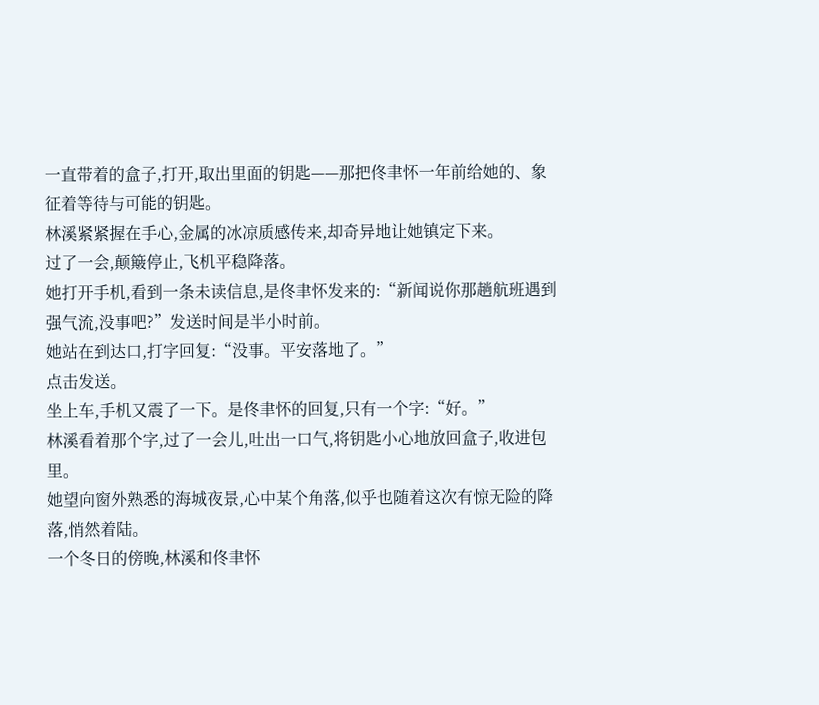一直带着的盒子,打开,取出里面的钥匙——那把佟聿怀一年前给她的、象征着等待与可能的钥匙。
林溪紧紧握在手心,金属的冰凉质感传来,却奇异地让她镇定下来。
过了一会,颠簸停止,飞机平稳降落。
她打开手机,看到一条未读信息,是佟聿怀发来的:“新闻说你那趟航班遇到强气流,没事吧?”发送时间是半小时前。
她站在到达口,打字回复:“没事。平安落地了。”
点击发送。
坐上车,手机又震了一下。是佟聿怀的回复,只有一个字:“好。”
林溪看着那个字,过了一会儿,吐出一口气,将钥匙小心地放回盒子,收进包里。
她望向窗外熟悉的海城夜景,心中某个角落,似乎也随着这次有惊无险的降落,悄然着陆。
一个冬日的傍晚,林溪和佟聿怀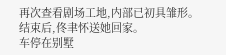再次查看剧场工地,内部已初具雏形。
结束后,佟聿怀送她回家。
车停在别墅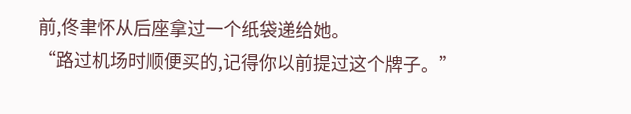前,佟聿怀从后座拿过一个纸袋递给她。
“路过机场时顺便买的,记得你以前提过这个牌子。”